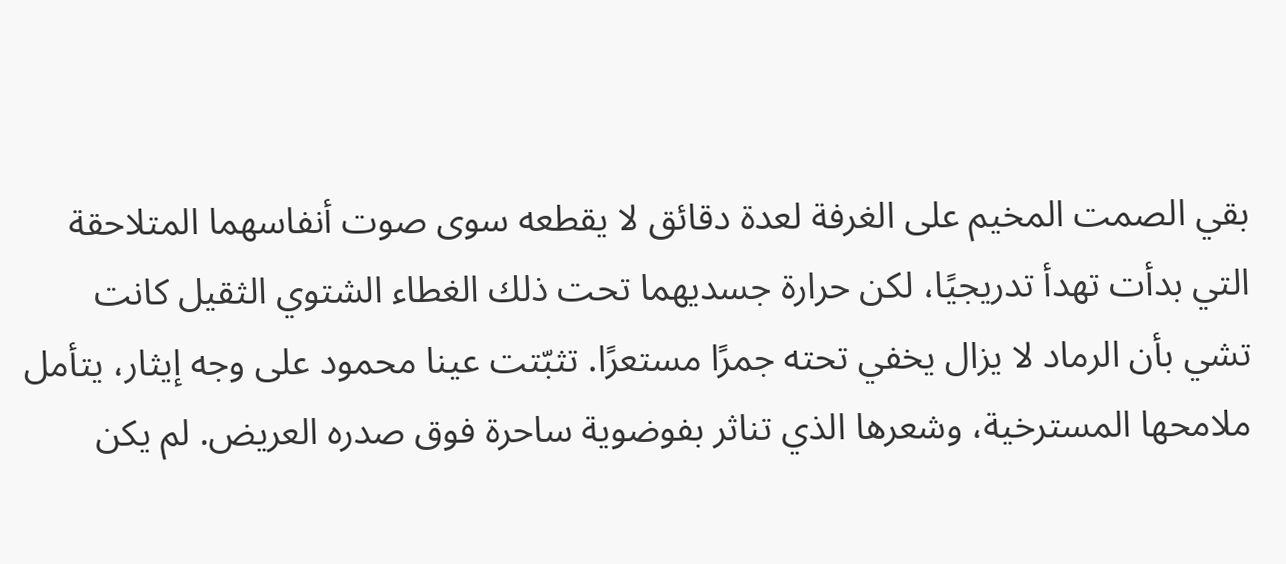بقي الصمت المخيم على الغرفة لعدة دقائق لا يقطعه سوى صوت أنفاسهما المتلاحقة التي بدأت تهدأ تدريجيًا، لكن حرارة جسديهما تحت ذلك الغطاء الشتوي الثقيل كانت تشي بأن الرماد لا يزال يخفي تحته جمرًا مستعرًا. تثبّتت عينا محمود على وجه إيثار، يتأمل ملامحها المسترخية، وشعرها الذي تناثر بفوضوية ساحرة فوق صدره العريض. لم يكن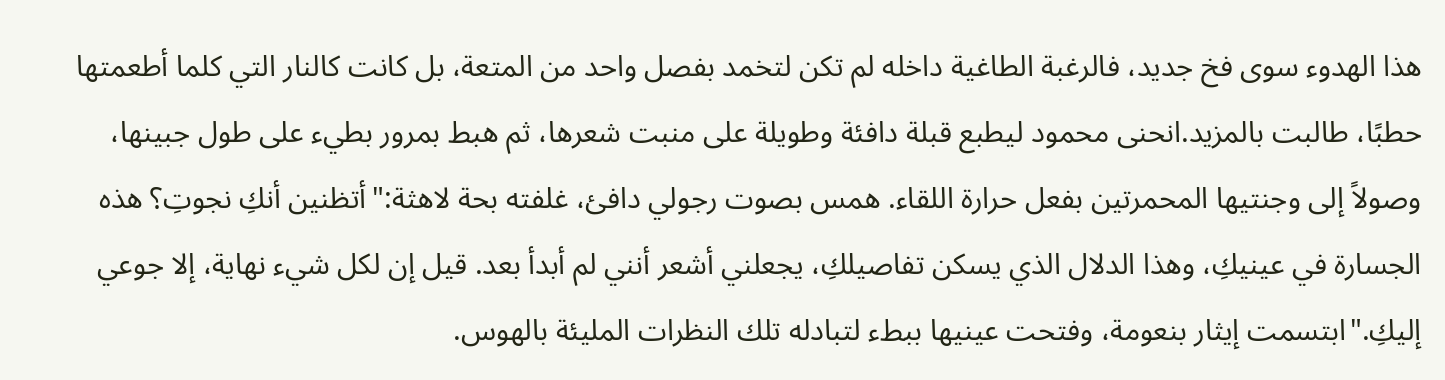هذا الهدوء سوى فخ جديد، فالرغبة الطاغية داخله لم تكن لتخمد بفصل واحد من المتعة، بل كانت كالنار التي كلما أطعمتها حطبًا، طالبت بالمزيد.انحنى محمود ليطبع قبلة دافئة وطويلة على منبت شعرها، ثم هبط بمرور بطيء على طول جبينها، وصولاً إلى وجنتيها المحمرتين بفعل حرارة اللقاء. همس بصوت رجولي دافئ، غلفته بحة لاهثة:"أتظنين أنكِ نجوتِ؟ هذه الجسارة في عينيكِ، وهذا الدلال الذي يسكن تفاصيلكِ، يجعلني أشعر أنني لم أبدأ بعد. قيل إن لكل شيء نهاية، إلا جوعي إليكِ."ابتسمت إيثار بنعومة، وفتحت عينيها ببطء لتبادله تلك النظرات المليئة بالهوس.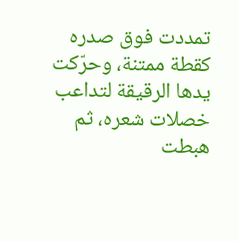تمددت فوق صدره كقطة ممتنة، وحرّكت يدها الرقيقة لتداعب خصلات شعره، ثم هبطت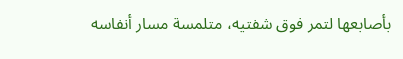بأصابعها لتمر فوق شفتيه، متلمسة مسار أنفاسه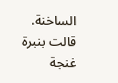الساخنة. قالت بنبرة غنجة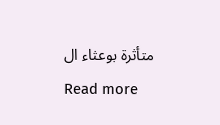متأثرة بوعثاء ال
Read more